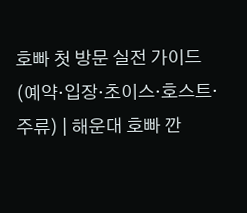호빠 첫 방문 실전 가이드 (예약·입장·초이스·호스트·주류) | 해운대 호빠 깐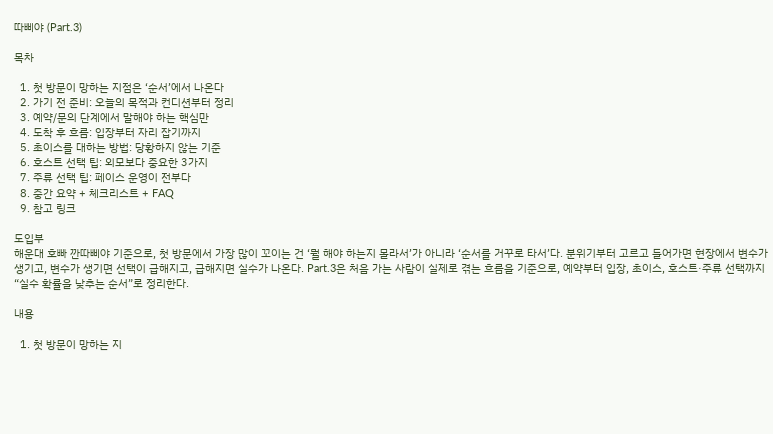따삐야 (Part.3)

목차

  1. 첫 방문이 망하는 지점은 ‘순서’에서 나온다
  2. 가기 전 준비: 오늘의 목적과 컨디션부터 정리
  3. 예약/문의 단계에서 말해야 하는 핵심만
  4. 도착 후 흐름: 입장부터 자리 잡기까지
  5. 초이스를 대하는 방법: 당황하지 않는 기준
  6. 호스트 선택 팁: 외모보다 중요한 3가지
  7. 주류 선택 팁: 페이스 운영이 전부다
  8. 중간 요약 + 체크리스트 + FAQ
  9. 참고 링크

도입부
해운대 호빠 깐따삐야 기준으로, 첫 방문에서 가장 많이 꼬이는 건 ‘뭘 해야 하는지 몰라서’가 아니라 ‘순서를 거꾸로 타서’다. 분위기부터 고르고 들어가면 현장에서 변수가 생기고, 변수가 생기면 선택이 급해지고, 급해지면 실수가 나온다. Part.3은 처음 가는 사람이 실제로 겪는 흐름을 기준으로, 예약부터 입장, 초이스, 호스트·주류 선택까지 “실수 확률을 낮추는 순서”로 정리한다.

내용

  1. 첫 방문이 망하는 지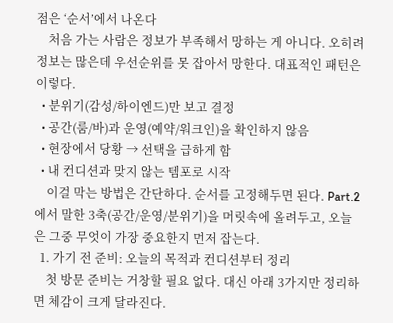점은 ‘순서’에서 나온다
    처음 가는 사람은 정보가 부족해서 망하는 게 아니다. 오히려 정보는 많은데 우선순위를 못 잡아서 망한다. 대표적인 패턴은 이렇다.
  • 분위기(감성/하이엔드)만 보고 결정
  • 공간(룸/바)과 운영(예약/워크인)을 확인하지 않음
  • 현장에서 당황 → 선택을 급하게 함
  • 내 컨디션과 맞지 않는 템포로 시작
    이걸 막는 방법은 간단하다. 순서를 고정해두면 된다. Part.2에서 말한 3축(공간/운영/분위기)을 머릿속에 올려두고, 오늘은 그중 무엇이 가장 중요한지 먼저 잡는다.
  1. 가기 전 준비: 오늘의 목적과 컨디션부터 정리
    첫 방문 준비는 거창할 필요 없다. 대신 아래 3가지만 정리하면 체감이 크게 달라진다.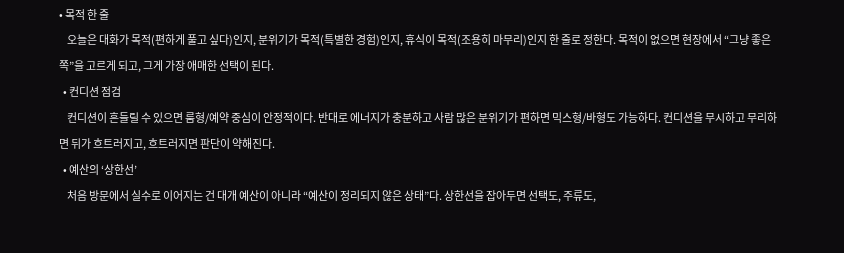• 목적 한 줄
    오늘은 대화가 목적(편하게 풀고 싶다)인지, 분위기가 목적(특별한 경험)인지, 휴식이 목적(조용히 마무리)인지 한 줄로 정한다. 목적이 없으면 현장에서 “그냥 좋은 쪽”을 고르게 되고, 그게 가장 애매한 선택이 된다.
  • 컨디션 점검
    컨디션이 흔들릴 수 있으면 룸형/예약 중심이 안정적이다. 반대로 에너지가 충분하고 사람 많은 분위기가 편하면 믹스형/바형도 가능하다. 컨디션을 무시하고 무리하면 뒤가 흐트러지고, 흐트러지면 판단이 약해진다.
  • 예산의 ‘상한선’
    처음 방문에서 실수로 이어지는 건 대개 예산이 아니라 “예산이 정리되지 않은 상태”다. 상한선을 잡아두면 선택도, 주류도,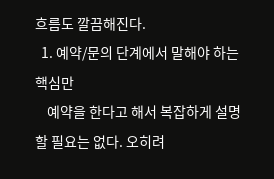흐름도 깔끔해진다.
  1. 예약/문의 단계에서 말해야 하는 핵심만
    예약을 한다고 해서 복잡하게 설명할 필요는 없다. 오히려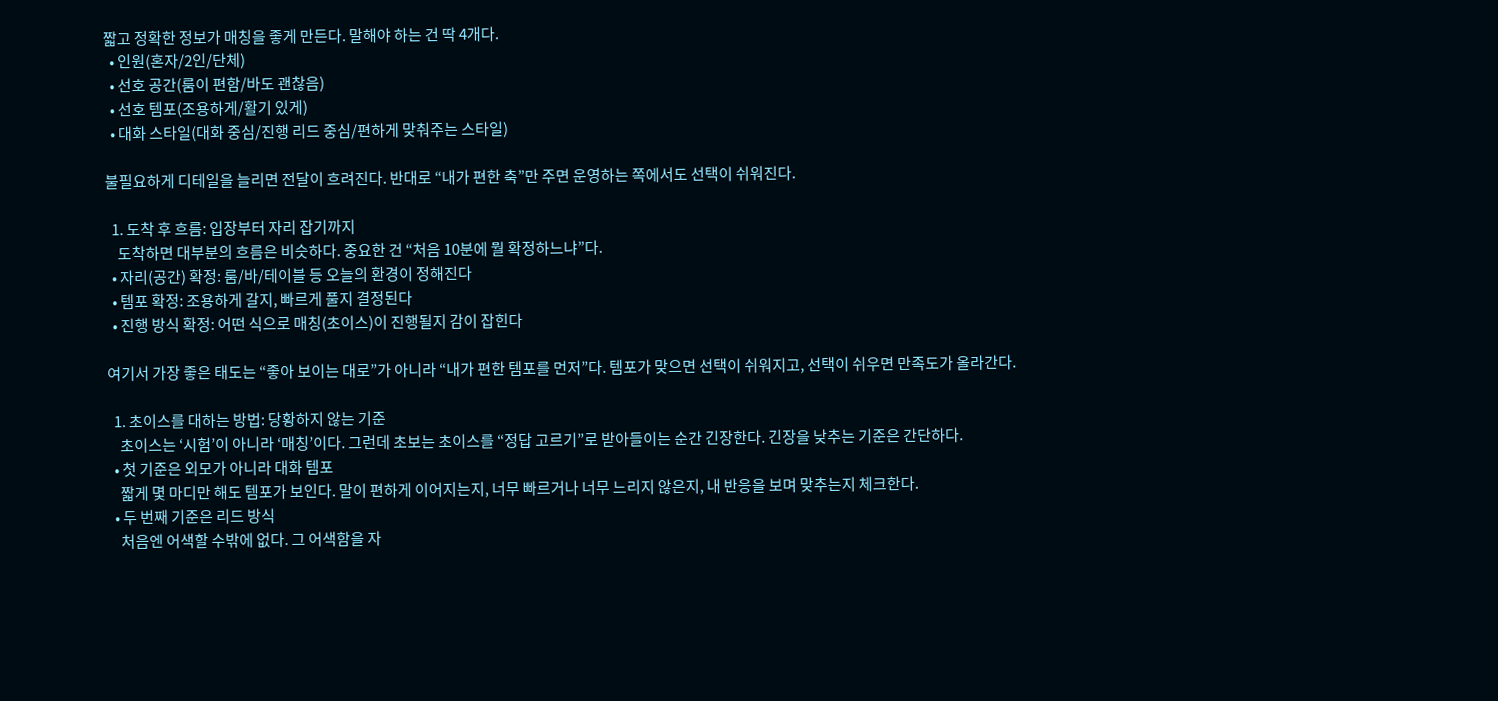짧고 정확한 정보가 매칭을 좋게 만든다. 말해야 하는 건 딱 4개다.
  • 인원(혼자/2인/단체)
  • 선호 공간(룸이 편함/바도 괜찮음)
  • 선호 템포(조용하게/활기 있게)
  • 대화 스타일(대화 중심/진행 리드 중심/편하게 맞춰주는 스타일)

불필요하게 디테일을 늘리면 전달이 흐려진다. 반대로 “내가 편한 축”만 주면 운영하는 쪽에서도 선택이 쉬워진다.

  1. 도착 후 흐름: 입장부터 자리 잡기까지
    도착하면 대부분의 흐름은 비슷하다. 중요한 건 “처음 10분에 뭘 확정하느냐”다.
  • 자리(공간) 확정: 룸/바/테이블 등 오늘의 환경이 정해진다
  • 템포 확정: 조용하게 갈지, 빠르게 풀지 결정된다
  • 진행 방식 확정: 어떤 식으로 매칭(초이스)이 진행될지 감이 잡힌다

여기서 가장 좋은 태도는 “좋아 보이는 대로”가 아니라 “내가 편한 템포를 먼저”다. 템포가 맞으면 선택이 쉬워지고, 선택이 쉬우면 만족도가 올라간다.

  1. 초이스를 대하는 방법: 당황하지 않는 기준
    초이스는 ‘시험’이 아니라 ‘매칭’이다. 그런데 초보는 초이스를 “정답 고르기”로 받아들이는 순간 긴장한다. 긴장을 낮추는 기준은 간단하다.
  • 첫 기준은 외모가 아니라 대화 템포
    짧게 몇 마디만 해도 템포가 보인다. 말이 편하게 이어지는지, 너무 빠르거나 너무 느리지 않은지, 내 반응을 보며 맞추는지 체크한다.
  • 두 번째 기준은 리드 방식
    처음엔 어색할 수밖에 없다. 그 어색함을 자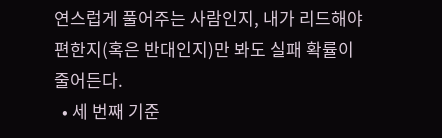연스럽게 풀어주는 사람인지, 내가 리드해야 편한지(혹은 반대인지)만 봐도 실패 확률이 줄어든다.
  • 세 번째 기준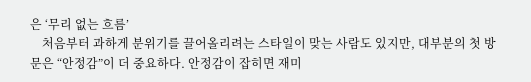은 ‘무리 없는 흐름’
    처음부터 과하게 분위기를 끌어올리려는 스타일이 맞는 사람도 있지만, 대부분의 첫 방문은 “안정감”이 더 중요하다. 안정감이 잡히면 재미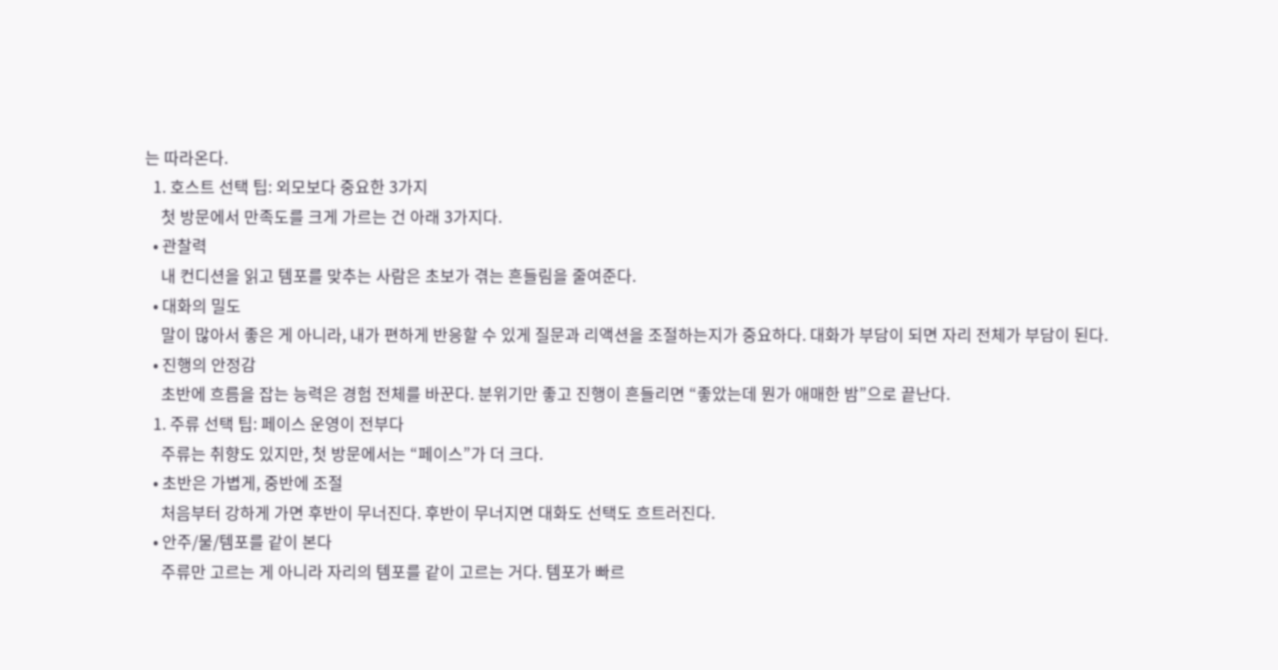는 따라온다.
  1. 호스트 선택 팁: 외모보다 중요한 3가지
    첫 방문에서 만족도를 크게 가르는 건 아래 3가지다.
  • 관찰력
    내 컨디션을 읽고 템포를 맞추는 사람은 초보가 겪는 흔들림을 줄여준다.
  • 대화의 밀도
    말이 많아서 좋은 게 아니라, 내가 편하게 반응할 수 있게 질문과 리액션을 조절하는지가 중요하다. 대화가 부담이 되면 자리 전체가 부담이 된다.
  • 진행의 안정감
    초반에 흐름을 잡는 능력은 경험 전체를 바꾼다. 분위기만 좋고 진행이 흔들리면 “좋았는데 뭔가 애매한 밤”으로 끝난다.
  1. 주류 선택 팁: 페이스 운영이 전부다
    주류는 취향도 있지만, 첫 방문에서는 “페이스”가 더 크다.
  • 초반은 가볍게, 중반에 조절
    처음부터 강하게 가면 후반이 무너진다. 후반이 무너지면 대화도 선택도 흐트러진다.
  • 안주/물/템포를 같이 본다
    주류만 고르는 게 아니라 자리의 템포를 같이 고르는 거다. 템포가 빠르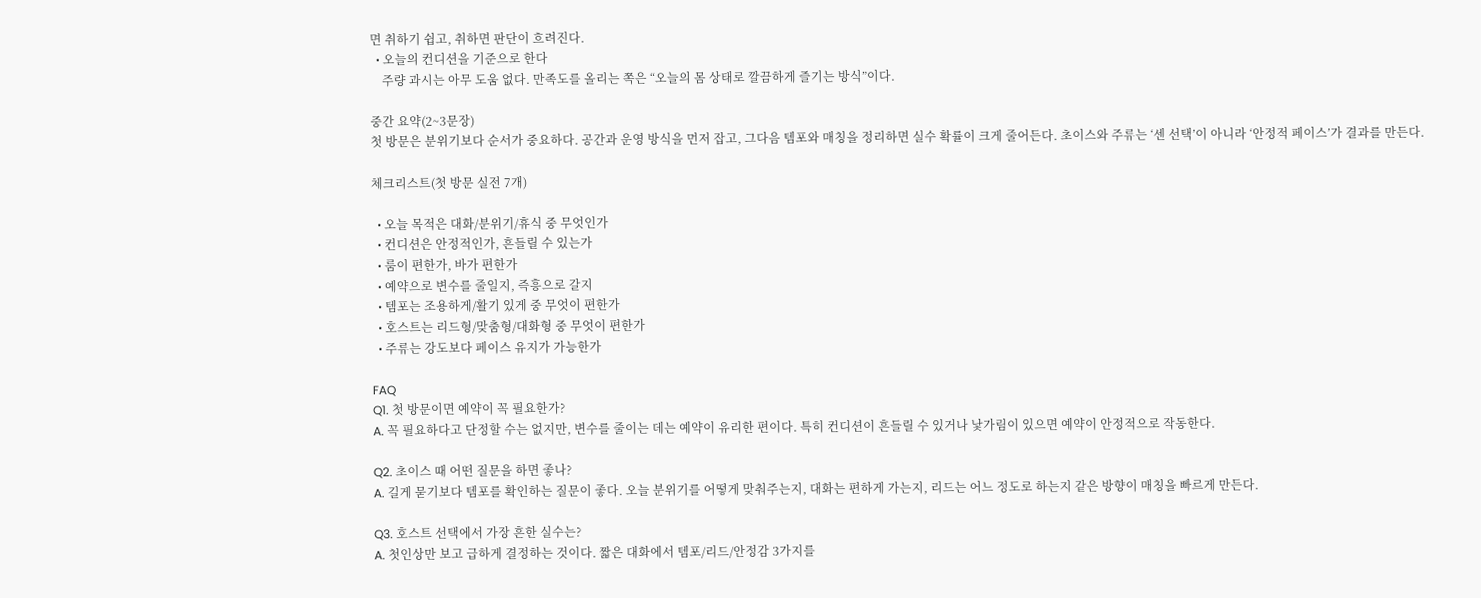면 취하기 쉽고, 취하면 판단이 흐려진다.
  • 오늘의 컨디션을 기준으로 한다
    주량 과시는 아무 도움 없다. 만족도를 올리는 쪽은 “오늘의 몸 상태로 깔끔하게 즐기는 방식”이다.

중간 요약(2~3문장)
첫 방문은 분위기보다 순서가 중요하다. 공간과 운영 방식을 먼저 잡고, 그다음 템포와 매칭을 정리하면 실수 확률이 크게 줄어든다. 초이스와 주류는 ‘센 선택’이 아니라 ‘안정적 페이스’가 결과를 만든다.

체크리스트(첫 방문 실전 7개)

  • 오늘 목적은 대화/분위기/휴식 중 무엇인가
  • 컨디션은 안정적인가, 흔들릴 수 있는가
  • 룸이 편한가, 바가 편한가
  • 예약으로 변수를 줄일지, 즉흥으로 갈지
  • 템포는 조용하게/활기 있게 중 무엇이 편한가
  • 호스트는 리드형/맞춤형/대화형 중 무엇이 편한가
  • 주류는 강도보다 페이스 유지가 가능한가

FAQ
Q1. 첫 방문이면 예약이 꼭 필요한가?
A. 꼭 필요하다고 단정할 수는 없지만, 변수를 줄이는 데는 예약이 유리한 편이다. 특히 컨디션이 흔들릴 수 있거나 낯가림이 있으면 예약이 안정적으로 작동한다.

Q2. 초이스 때 어떤 질문을 하면 좋나?
A. 길게 묻기보다 템포를 확인하는 질문이 좋다. 오늘 분위기를 어떻게 맞춰주는지, 대화는 편하게 가는지, 리드는 어느 정도로 하는지 같은 방향이 매칭을 빠르게 만든다.

Q3. 호스트 선택에서 가장 흔한 실수는?
A. 첫인상만 보고 급하게 결정하는 것이다. 짧은 대화에서 템포/리드/안정감 3가지를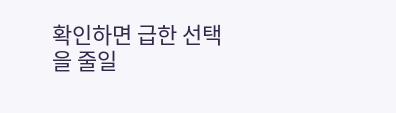확인하면 급한 선택을 줄일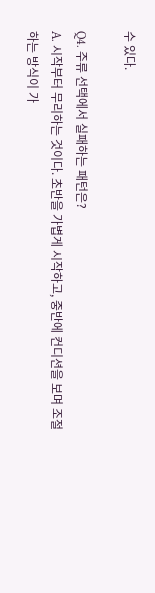수 있다.

Q4. 주류 선택에서 실패하는 패턴은?
A. 시작부터 무리하는 것이다. 초반을 가볍게 시작하고, 중반에 컨디션을 보며 조절하는 방식이 가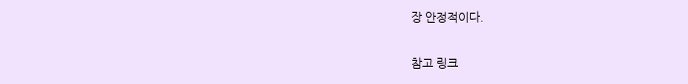장 안정적이다.

참고 링크